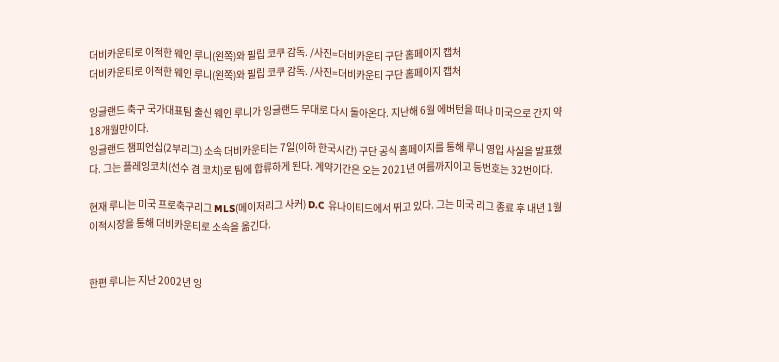더비카운티로 이적한 웨인 루니(왼쪽)와 필립 코쿠 감독. /사진=더비카운티 구단 홈페이지 캡처
더비카운티로 이적한 웨인 루니(왼쪽)와 필립 코쿠 감독. /사진=더비카운티 구단 홈페이지 캡처

잉글랜드 축구 국가대표팀 출신 웨인 루니가 잉글랜드 무대로 다시 돌아온다. 지난해 6월 에버턴을 떠나 미국으로 간지 약 18개월만이다.
잉글랜드 챔피언십(2부리그) 소속 더비카운티는 7일(이하 한국시간) 구단 공식 홈페이지를 통해 루니 영입 사실을 발표했다. 그는 플레잉코치(선수 겸 코치)로 팀에 합류하게 된다. 계약기간은 오는 2021년 여름까지이고 등번호는 32번이다.

현재 루니는 미국 프로축구리그 MLS(메이저리그 사커) D.C 유나이티드에서 뛰고 있다. 그는 미국 리그 종료 후 내년 1월 이적시장을 통해 더비카운티로 소속을 옮긴다.


한편 루니는 지난 2002년 잉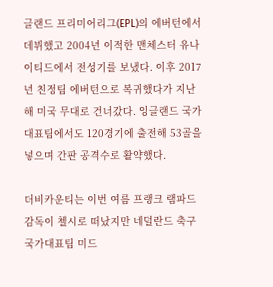글랜드 프리미어리그(EPL)의 에버턴에서 데뷔했고 2004년 이적한 맨체스터 유나이티드에서 전성기를 보냈다. 이후 2017년 친정팀 에버턴으로 복귀했다가 지난해 미국 무대로 건너갔다. 잉글랜드 국가대표팀에서도 120경기에 출전해 53골을 넣으며 간판 공격수로 활약했다.

더비카운티는 이번 여름 프랭크 램파드 감독이 첼시로 떠났지만 네덜란드 축구 국가대표팀 미드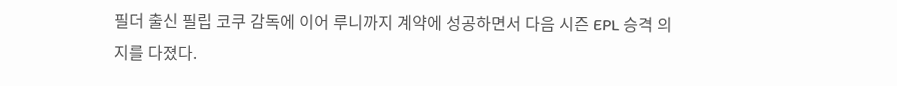필더 출신 필립 코쿠 감독에 이어 루니까지 계약에 성공하면서 다음 시즌 EPL 승격 의지를 다졌다.